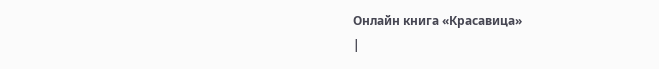Онлайн книга «Красавица»
|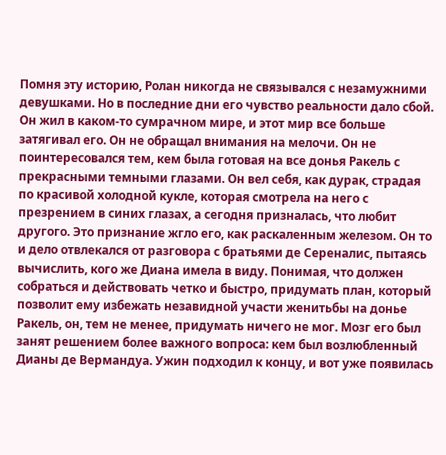Помня эту историю, Ролан никогда не связывался с незамужними девушками. Но в последние дни его чувство реальности дало сбой. Он жил в каком-то сумрачном мире, и этот мир все больше затягивал его. Он не обращал внимания на мелочи. Он не поинтересовался тем, кем была готовая на все донья Ракель с прекрасными темными глазами. Он вел себя, как дурак, страдая по красивой холодной кукле, которая смотрела на него с презрением в синих глазах, а сегодня призналась, что любит другого. Это признание жгло его, как раскаленным железом. Он то и дело отвлекался от разговора с братьями де Сереналис, пытаясь вычислить, кого же Диана имела в виду. Понимая, что должен собраться и действовать четко и быстро, придумать план, который позволит ему избежать незавидной участи женитьбы на донье Ракель, он, тем не менее, придумать ничего не мог. Мозг его был занят решением более важного вопроса: кем был возлюбленный Дианы де Вермандуа. Ужин подходил к концу, и вот уже появилась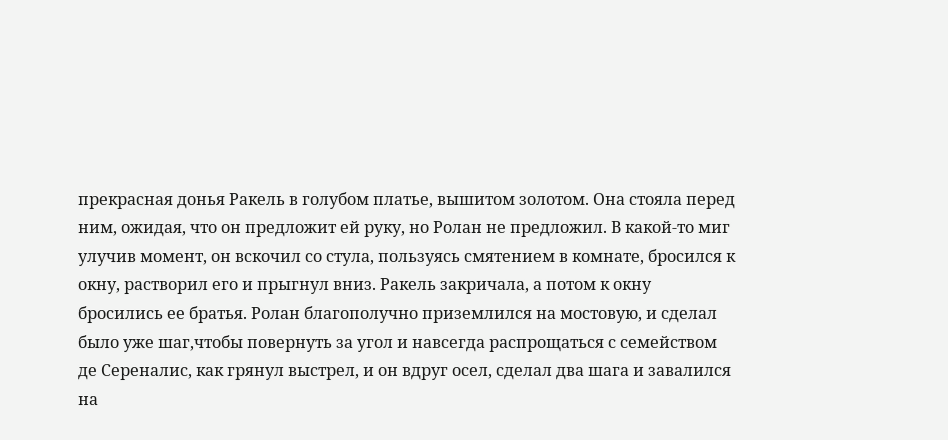прекрасная донья Ракель в голубом платье, вышитом золотом. Она стояла перед ним, ожидая, что он предложит ей руку, но Ролан не предложил. В какой-то миг улучив момент, он вскочил со стула, пользуясь смятением в комнате, бросился к окну, растворил его и прыгнул вниз. Ракель закричала, а потом к окну бросились ее братья. Ролан благополучно приземлился на мостовую, и сделал было уже шаг,чтобы повернуть за угол и навсегда распрощаться с семейством де Сереналис, как грянул выстрел, и он вдруг осел, сделал два шага и завалился на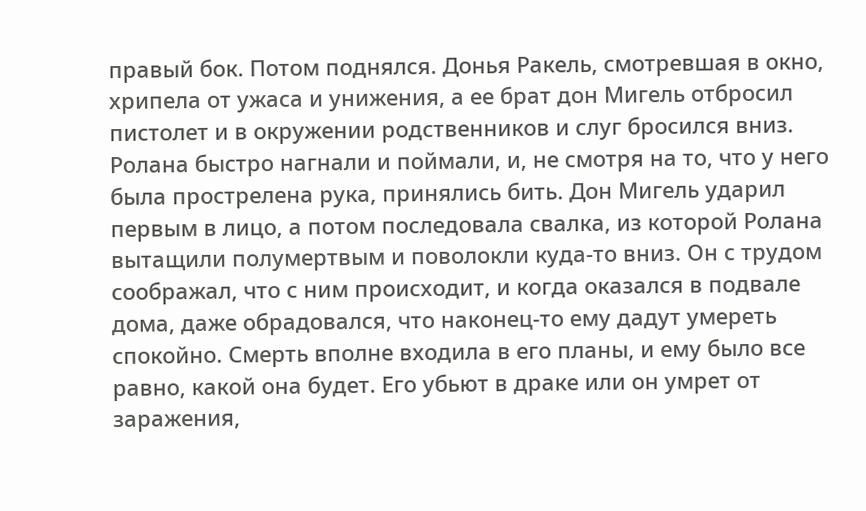правый бок. Потом поднялся. Донья Ракель, смотревшая в окно, хрипела от ужаса и унижения, а ее брат дон Мигель отбросил пистолет и в окружении родственников и слуг бросился вниз. Ролана быстро нагнали и поймали, и, не смотря на то, что у него была прострелена рука, принялись бить. Дон Мигель ударил первым в лицо, а потом последовала свалка, из которой Ролана вытащили полумертвым и поволокли куда-то вниз. Он с трудом соображал, что с ним происходит, и когда оказался в подвале дома, даже обрадовался, что наконец-то ему дадут умереть спокойно. Смерть вполне входила в его планы, и ему было все равно, какой она будет. Его убьют в драке или он умрет от заражения,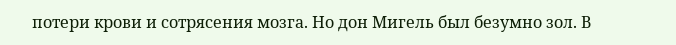потери крови и сотрясения мозга. Но дон Мигель был безумно зол. В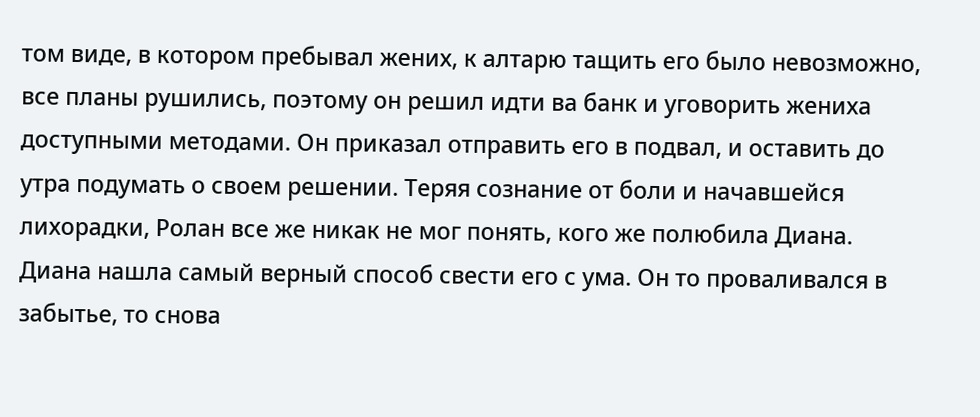том виде, в котором пребывал жених, к алтарю тащить его было невозможно, все планы рушились, поэтому он решил идти ва банк и уговорить жениха доступными методами. Он приказал отправить его в подвал, и оставить до утра подумать о своем решении. Теряя сознание от боли и начавшейся лихорадки, Ролан все же никак не мог понять, кого же полюбила Диана. Диана нашла самый верный способ свести его с ума. Он то проваливался в забытье, то снова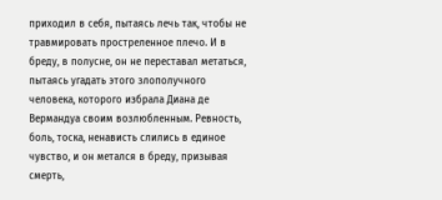приходил в себя, пытаясь лечь так, чтобы не травмировать простреленное плечо. И в бреду, в полусне, он не переставал метаться, пытаясь угадать этого злополучного человека, которого избрала Диана де Вермандуа своим возлюбленным. Ревность, боль, тоска, ненависть слились в единое чувство, и он метался в бреду, призывая смерть,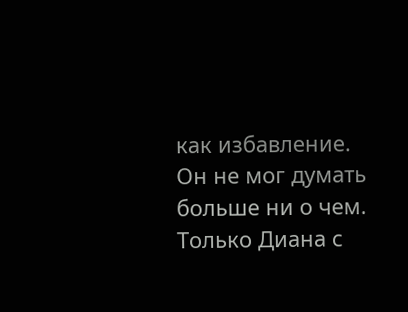как избавление. Он не мог думать больше ни о чем. Только Диана с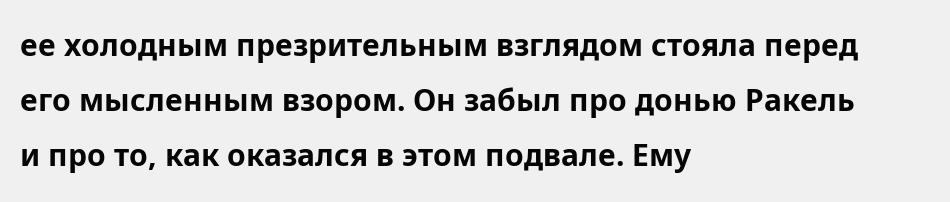ее холодным презрительным взглядом стояла перед его мысленным взором. Он забыл про донью Ракель и про то, как оказался в этом подвале. Ему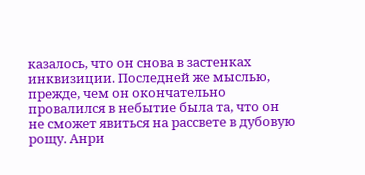казалось, что он снова в застенках инквизиции. Последней же мыслью, прежде, чем он окончательно провалился в небытие была та, что он не сможет явиться на рассвете в дубовую рощу. Анри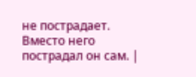не пострадает. Вместо него пострадал он сам. |